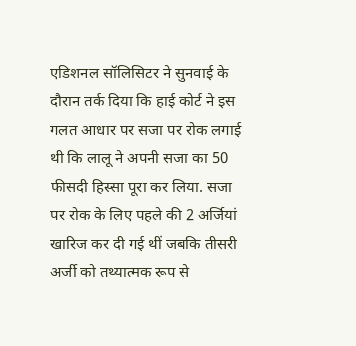एडिशनल सॉलिसिटर ने सुनवाई के दौरान तर्क दिया कि हाई कोर्ट ने इस गलत आधार पर सजा पर रोक लगाई थी कि लालू ने अपनी सजा का 50 फीसदी हिस्सा पूरा कर लिया. सजा पर रोक के लिए पहले की 2 अर्जियां खारिज कर दी गई थीं जबकि तीसरी अर्जी को तथ्यात्मक रूप से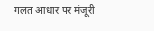गलत आधार पर मंजूरी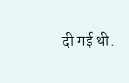दी गई थी.